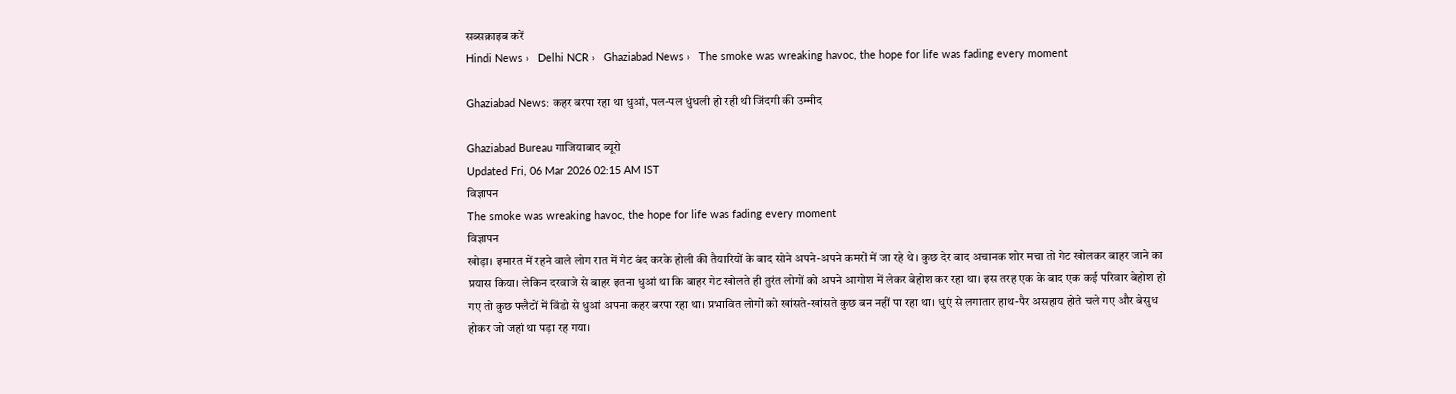सब्सक्राइब करें
Hindi News ›   Delhi NCR ›   Ghaziabad News ›   The smoke was wreaking havoc, the hope for life was fading every moment

Ghaziabad News: कहर बरपा रहा था धुआं, पल-पल धुंधली हो रही थी जिंदगी की उम्मीद

Ghaziabad Bureau गाजियाबाद ब्यूरो
Updated Fri, 06 Mar 2026 02:15 AM IST
विज्ञापन
The smoke was wreaking havoc, the hope for life was fading every moment
विज्ञापन
खोड़ा। इमारत में रहने वाले लोग रात में गेट बंद करके होली की तैयारियों के बाद सोने अपने-अपने कमरों में जा रहे थे। कुछ देर बाद अचानक शोर मचा तो गेट खोलकर बाहर जाने का प्रयास किया। लेकिन दरवाजे से बाहर इतना धुआं था कि बाहर गेट खोलते ही तुरंत लोगों को अपने आगोश में लेकर बेहोश कर रहा था। इस तरह एक के बाद एक कई परिवार बेहोश हो गए तो कुछ फ्लैटों में विंडो से धुआं अपना कहर बरपा रहा था। प्रभावित लोगों को खांसते-खांसते कुछ बन नहीं पा रहा था। धुएं से लगातार हाथ-पैर असहाय होते चले गए और बेसुध होकर जो जहां था पड़ा रह गया।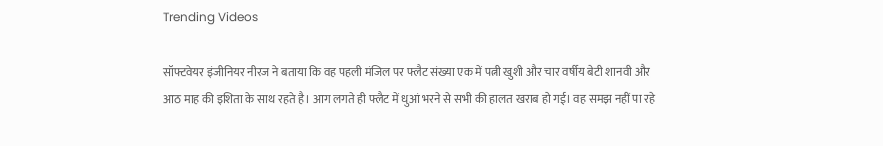Trending Videos

सॉफ्टवेयर इंजीनियर नीरज ने बताया कि वह पहली मंजिल पर फ्लैट संख्या एक में पत्नी खुशी और चार वर्षीय बेटी शानवी और आठ माह की इशिता के साथ रहते है। आग लगते ही फ्लैट में धुआं भरने से सभी की हालत खराब हो गई। वह समझ नहीं पा रहे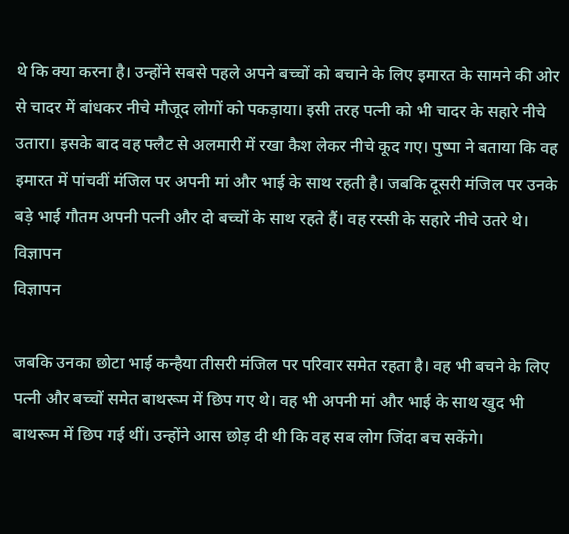थे कि क्या करना है। उन्होंने सबसे पहले अपने बच्चों को बचाने के लिए इमारत के सामने की ओर से चादर में बांधकर नीचे मौजूद लोगों को पकड़ाया। इसी तरह पत्नी को भी चादर के सहारे नीचे उतारा। इसके बाद वह फ्लैट से अलमारी में रखा कैश लेकर नीचे कूद गए। पुष्पा ने बताया कि वह इमारत में पांचवीं मंजिल पर अपनी मां और भाई के साथ रहती है। जबकि दूसरी मंजिल पर उनके बड़े भाई गौतम अपनी पत्नी और दो बच्चों के साथ रहते हैं। वह रस्सी के सहारे नीचे उतरे थे।
विज्ञापन
विज्ञापन

जबकि उनका छोटा भाई कन्हैया तीसरी मंजिल पर परिवार समेत रहता है। वह भी बचने के लिए पत्नी और बच्चों समेत बाथरूम में छिप गए थे। वह भी अपनी मां और भाई के साथ खुद भी बाथरूम में छिप गई थीं। उन्होंने आस छोड़ दी थी कि वह सब लोग जिंदा बच सकेंगे।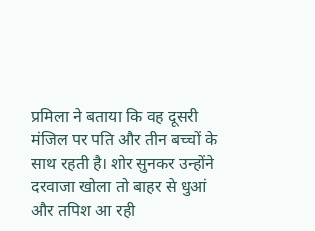प्रमिला ने बताया कि वह दूसरी मंजिल पर पति और तीन बच्चों के साथ रहती है। शोर सुनकर उन्होंने दरवाजा खोला तो बाहर से धुआं और तपिश आ रही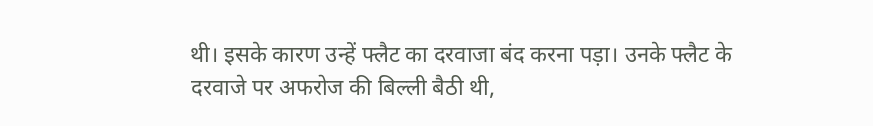थी। इसके कारण उन्हें फ्लैट का दरवाजा बंद करना पड़ा। उनके फ्लैट के दरवाजे पर अफरोज की बिल्ली बैठी थी,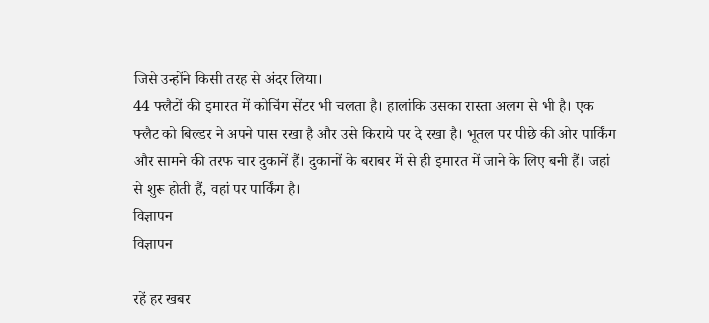जिसे उन्होंने किसी तरह से अंदर लिया।
44 फ्लैटों की इमारत में कोचिंग सेंटर भी चलता है। हालांकि उसका रास्ता अलग से भी है। एक फ्लैट को बिल्डर ने अपने पास रखा है और उसे किराये पर दे रखा है। भूतल पर पीछे की ओर पार्किंग और सामने की तरफ चार दुकानें हैं। दुकानों के बराबर में से ही इमारत में जाने के लिए बनी हैं। जहां से शुरू होती हैं, वहां पर पार्किंग है।
विज्ञापन
विज्ञापन

रहें हर खबर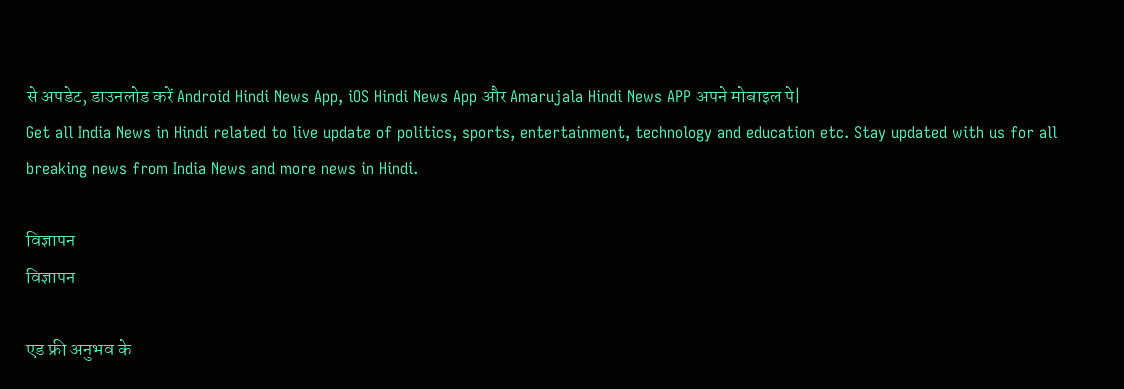से अपडेट, डाउनलोड करें Android Hindi News App, iOS Hindi News App और Amarujala Hindi News APP अपने मोबाइल पे|
Get all India News in Hindi related to live update of politics, sports, entertainment, technology and education etc. Stay updated with us for all breaking news from India News and more news in Hindi.

विज्ञापन
विज्ञापन

एड फ्री अनुभव के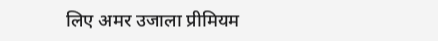लिए अमर उजाला प्रीमियम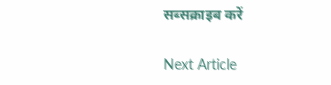सब्सक्राइब करें

Next Article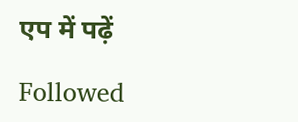एप में पढ़ें

Followed